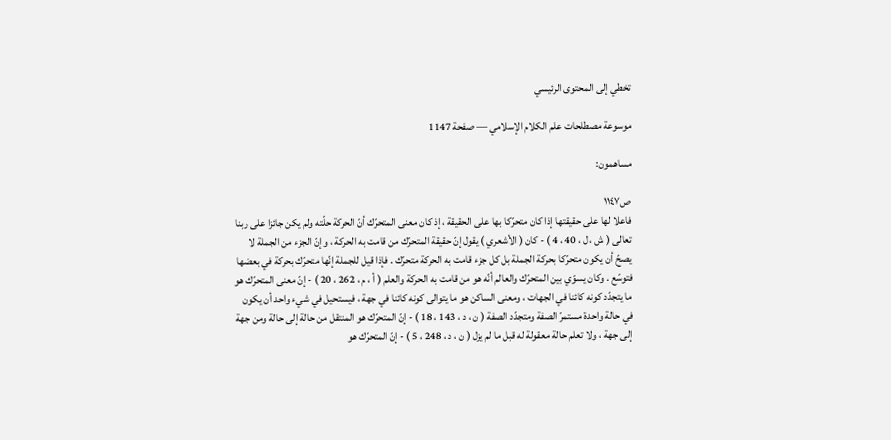تخطي إلى المحتوى الرئيسي

موسوعة مصطلحات علم الكلام الإسلامي — صفحة 1147

مساهمون:

ص١١٤٧
فاعلا لها على حقيقتها إذا كان متحرّكا بها على الحقيقة ، إذ كان معنى المتحرّك أنّ الحركة حلّته ولم يكن جائزا على ربنا تعالى ( ش ، ل ، 40 ، 4 ) - كان ( الأشعري ) يقول إنّ حقيقة المتحرّك من قامت به الحركة ، وإنّ الجزء من الجملة لا يصحّ أن يكون متحرّكا بحركة الجملة بل كل جزء قامت به الحركة متحرّك . فإذا قيل للجملة إنّها متحرّك بحركة في بعضها فتوسّع . وكان يسوّي بين المتحرّك والعالم أنّه هو من قامت به الحركة والعلم ( أ ، م ، 262 ، 20 ) - إنّ معنى المتحرّك هو ما يتجدّد كونه كائنا في الجهات ، ومعنى الساكن هو ما يتوالى كونه كائنا في جهة ، فيستحيل في شيء واحد أن يكون في حالة واحدة مستمرّ الصفة ومتجدّد الصفة ( ن ، د ، 143 ، 18 ) - إنّ المتحرّك هو المنتقل من حالة إلى حالة ومن جهة إلى جهة ، ولا تعلم حالة معقولة له قبل ما لم يزل ( ن ، د ، 248 ، 5 ) - إنّ المتحرّك هو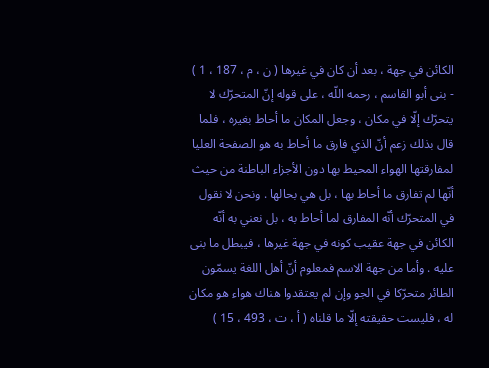الكائن في جهة ، بعد أن كان في غيرها ( ن ، م ، 187 ، 1 ) - بنى أبو القاسم ، رحمه اللّه ، على قوله إنّ المتحرّك لا يتحرّك إلّا في مكان ، وجعل المكان ما أحاط بغيره ، فلما قال بذلك زعم أنّ الذي فارق ما أحاط به هو الصفحة العليا لمفارقتها الهواء المحيط بها دون الأجزاء الباطنة من حيث أنّها لم تفارق ما أحاط بها ، بل هي بحالها . ونحن لا نقول في المتحرّك أنّه المفارق لما أحاط به ، بل نعني به أنّه الكائن في جهة عقيب كونه في جهة غيرها ، فيبطل ما بنى عليه . وأما من جهة الاسم فمعلوم أنّ أهل اللغة يسمّون الطائر متحرّكا في الجو وإن لم يعتقدوا هناك هواء هو مكان له ، فليست حقيقته إلّا ما قلناه ( أ ، ت ، 493 ، 15 )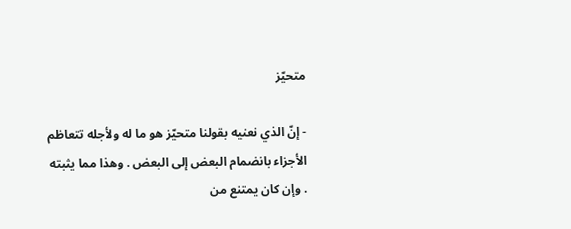متحيّز

- إنّ الذي نعنيه بقولنا متحيّز هو ما له ولأجله تتعاظم الأجزاء بانضمام البعض إلى البعض . وهذا مما يثبته . وإن كان يمتنع من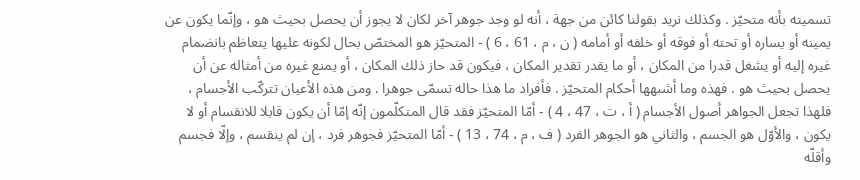تسميته بأنه متحيّز . وكذلك نريد بقولنا كائن من جهة ، أنه لو وجد جوهر آخر لكان لا يجوز أن يحصل بحيث هو ، وإنّما يكون عن يمينه أو يساره أو تحته أو فوقه أو خلفه أو أمامه ( ن ، م ، 61 ، 6 ) - المتحيّز هو المختصّ بحال لكونه عليها يتعاظم بانضمام غيره إليه أو يشغل قدرا من المكان ، أو ما يقدر تقدير المكان ، فيكون قد حاز ذلك المكان ، أو يمنع غيره من أمثاله عن أن يحصل بحيث هو . فهذه وما أشبهها أحكام المتحيّز . فأفراد ما هذا حاله تسمّى جوهرا . ومن هذه الأعيان تتركّب الأجسام ، فلهذا تجعل الجواهر أصول الأجسام ( أ ، ت ، 47 ، 4 ) - أمّا المتحيّز فقد قال المتكلّمون إنّه إمّا أن يكون قابلا للانقسام أو لا يكون ، والأوّل هو الجسم ، والثاني هو الجوهر الفرد ( ف ، م ، 74 ، 13 ) - أمّا المتحيّز فجوهر فرد ، إن لم ينقسم ، وإلّا فجسم وأقلّه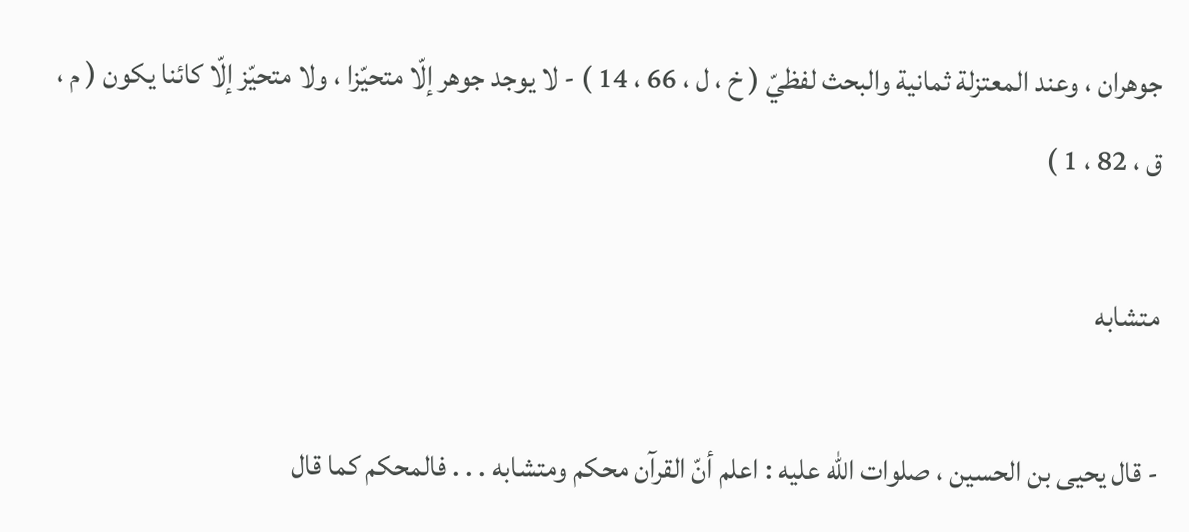جوهران ، وعند المعتزلة ثمانية والبحث لفظيّ ( خ ، ل ، 66 ، 14 ) - لا يوجد جوهر إلّا متحيّزا ، ولا متحيّز إلّا كائنا يكون ( م ، ق ، 82 ، 1 )

متشابه

- قال يحيى بن الحسين ، صلوات اللّه عليه : اعلم أنّ القرآن محكم ومتشابه . . . فالمحكم كما قال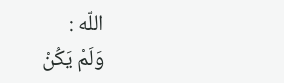اللّه :
وَلَمْ يَكُنْ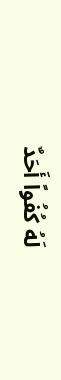لَهُ كُفُواً أَحَدٌ